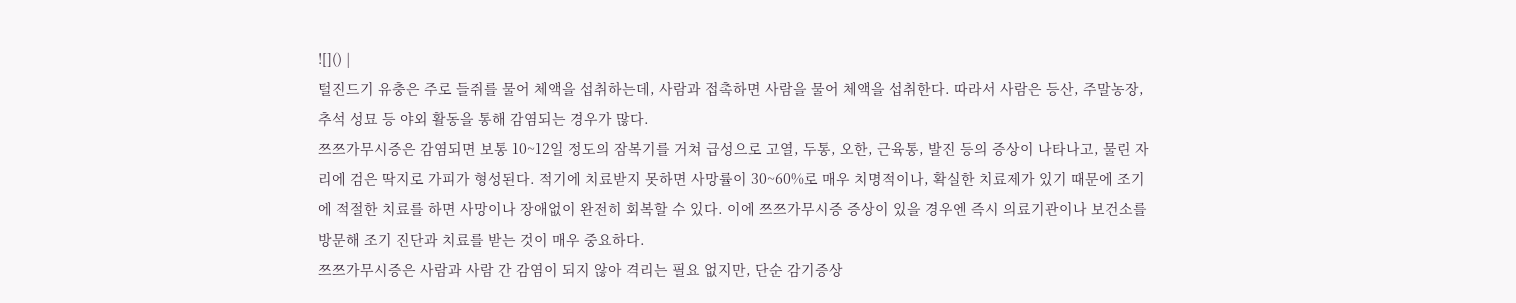![]() |
털진드기 유충은 주로 들쥐를 물어 체액을 섭취하는데, 사람과 접촉하면 사람을 물어 체액을 섭취한다. 따라서 사람은 등산, 주말농장, 추석 성묘 등 야외 활동을 통해 감염되는 경우가 많다.
쯔쯔가무시증은 감염되면 보통 10~12일 정도의 잠복기를 거쳐 급성으로 고열, 두통, 오한, 근육통, 발진 등의 증상이 나타나고, 물린 자리에 검은 딱지로 가피가 형성된다. 적기에 치료받지 못하면 사망률이 30~60%로 매우 치명적이나, 확실한 치료제가 있기 때문에 조기에 적절한 치료를 하면 사망이나 장애없이 완전히 회복할 수 있다. 이에 쯔쯔가무시증 증상이 있을 경우엔 즉시 의료기관이나 보건소를 방문해 조기 진단과 치료를 받는 것이 매우 중요하다.
쯔쯔가무시증은 사람과 사람 간 감염이 되지 않아 격리는 필요 없지만, 단순 감기증상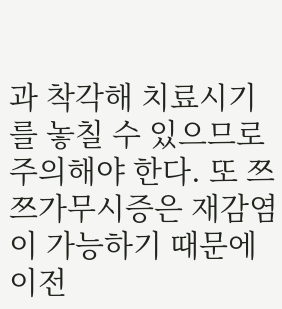과 착각해 치료시기를 놓칠 수 있으므로 주의해야 한다. 또 쯔쯔가무시증은 재감염이 가능하기 때문에 이전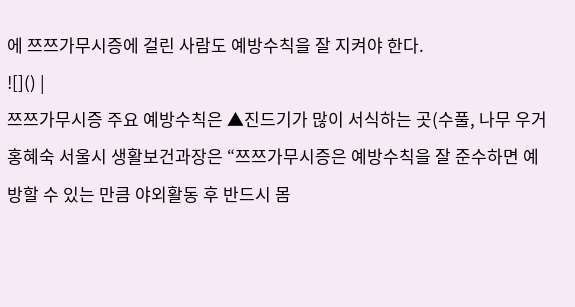에 쯔쯔가무시증에 걸린 사람도 예방수칙을 잘 지켜야 한다.
![]() |
쯔쯔가무시증 주요 예방수칙은 ▲진드기가 많이 서식하는 곳(수풀, 나무 우거
홍혜숙 서울시 생활보건과장은 “쯔쯔가무시증은 예방수칙을 잘 준수하면 예방할 수 있는 만큼 야외활동 후 반드시 몸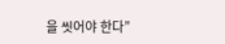을 씻어야 한다”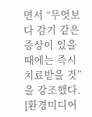면서 “무엇보다 감기 같은 증상이 있을 때에는 즉시 치료받을 것”을 강조했다.
[환경미디어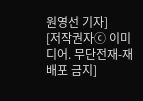원영선 기자]
[저작권자ⓒ 이미디어. 무단전재-재배포 금지]